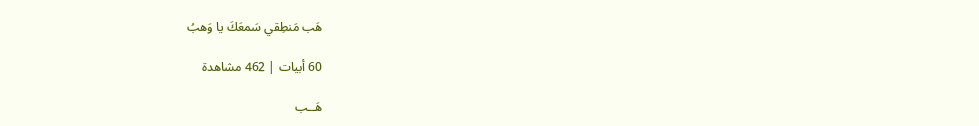هَب مَنطِقي سَمعَكَ يا وَهبُ

60 أبيات | 462 مشاهدة

هَــب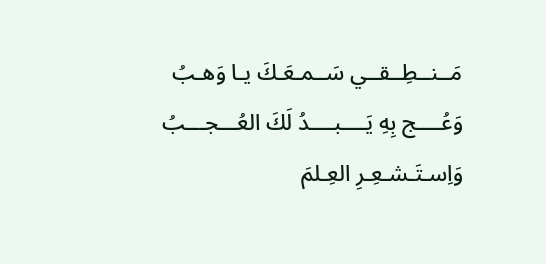مَــنــطِــقــي سَــمـعَـكَ يـا وَهـبُ
وَعُــــج بِهِ يَــــبــــدُ لَكَ العُـــجـــبُ
وَاِسـتَـشـعِـرِ العِـلمَ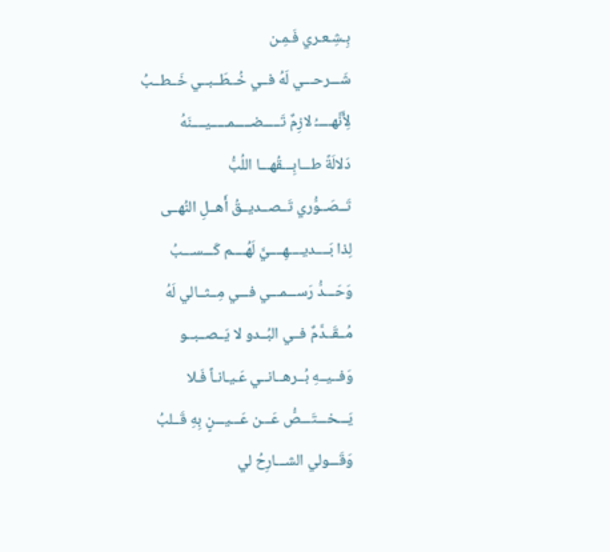بِـشِـعـري فَـمِـن
شَـــرحـــي لَهُ فــي خُــطَــبــي خَــطــبُ
لِأَنَّهـــــُ لازِمٌ تَـــــضـــــمـــــيــــنَهُ
دَلالَةً طـــابِـــقُهـــا اللُبُّ
تَــصَــوُّري تَــصــديــقُ أَهــلِ النُهــى
لِذا بَــــديــــهِــــيَّ لَهُــــم كَـــســـبُ
وَحَـــدُّ رَســـمـــي فـــي مِــثــالي لَهُ
مُــقَــدَّمٌ فــي البُــدو لا يَــصــبــو
وَفــيــهِ بُــرهــانــي عَـيـانـاً فَـلا
يَـــخـــتَـــصُّ عَـــن عَـــيـــنٍ بِهِ قَــلبُ
وَقَـــولي الشـــارِحُ لي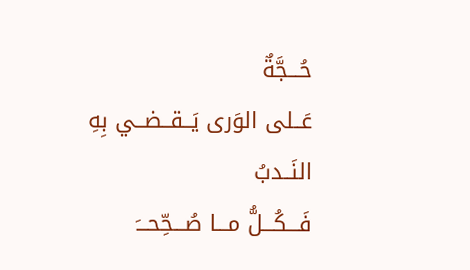حُـــجَّةٌ
عَــلى الوَرى يَــقــضــي بِهِ النَــدبُ
فَـــكُـــلُّ مـــا صُـــحِّحـــَ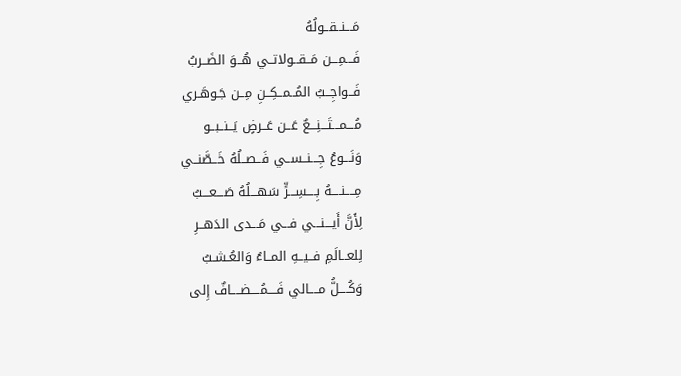مَـــنــقــولُهُ
فَـــمِـــن مَــقــولاتــي هُــوَ الضَــربُ
فَــواجِــبُ المُــمــكِــنِ مِــن جَـوهَـري
مُـــمـــتَـــنِـــعٌ عَــن عَــرضٍ يَــنــبــو
وَنَـــوعُ جِـــنــســي فَــصــلُهُ خَــصَّنــي
مِــــنــــهُ بِــــسِـــرٍّ سَهـــلُهُ صَـــعـــبُ
لِأَنَّ أَيـــنـــي فـــي مَـــدى الدَهــرِ
لِلعــالَمِ فــيــهِ المــاءُ وَالعُـشـبُ
وَكُــــلُّ مــــالي فَــــمُــــضــــافٌ إِلى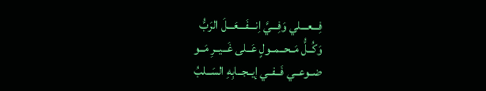فِـــعـــلي وَفِـــيَّ اِنـــفَـــعَـــلَ الرَبُّ
وَكُــلُّ مَــحــمــولٍ عَــلى غَــيــرِ مَــو
ضــوعــي فَــفــي إيــجــابِهِ السَــلبُ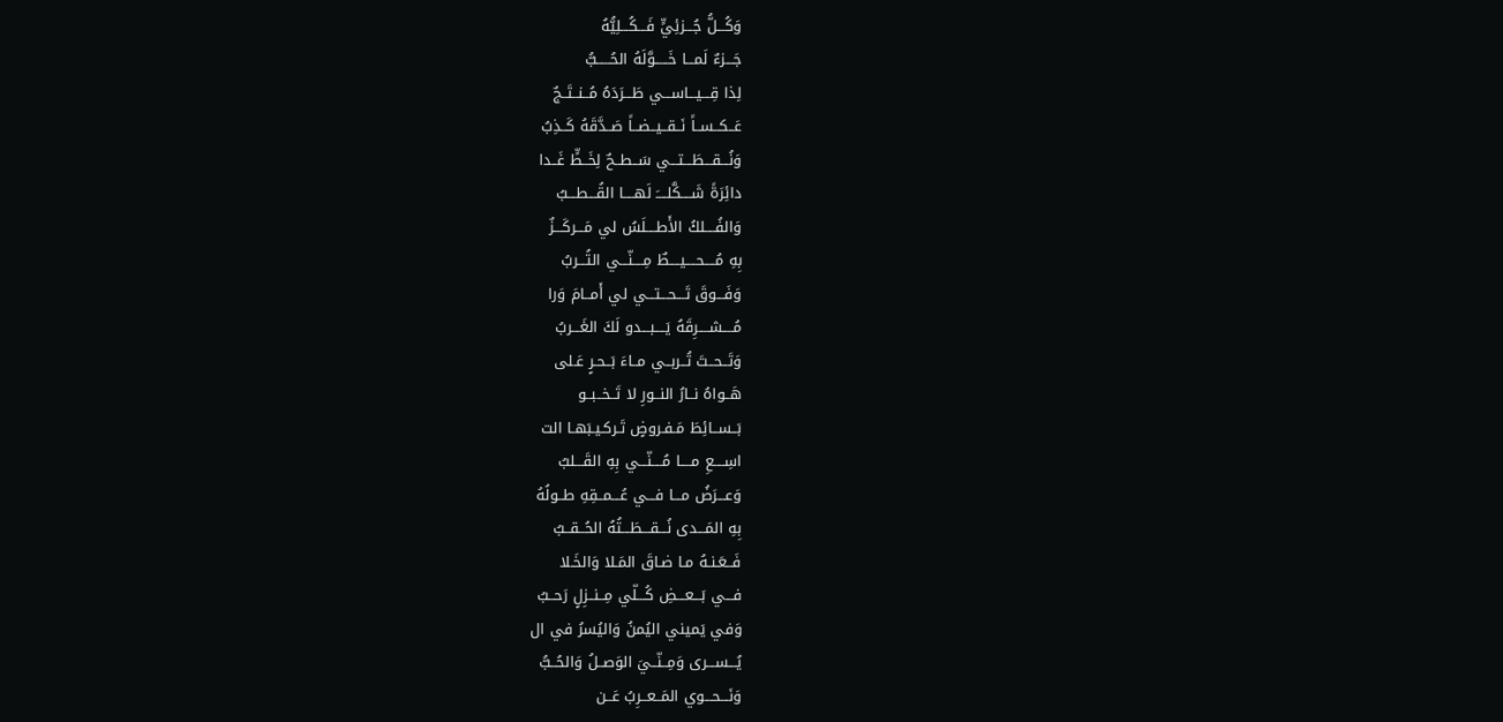وَكُـــلُّ جُـــزئِيٍّ فَـــكُـــلِيُّهُ
جَـــزءٌ لَمـــا خَـــــوَّلَهُ الحُـــــبُّ
لِذا قِـــيـــاســـي طَـــرَدَهُ مُــنــتَــجٌ
عَــكــســاً نَــقــيــضــاً صَــدَّقَهُ كَــذِبُ
وَنُـــقـــطَـــتـــي سَــطــحٌ لِخَــطٍّ غَــدا
دائِرَةً شَــــكَّلــــَ لَهــــا القُـــطـــبُ
وَالفُــــلكُ الأَطــــلَسُ لي مَـــركَـــزٌ
بِهِ مُــــحــــيــــطٌ مِــــنّـــي التُـــربُ
وَفَـــوقَ تَـــحـــتـــي لي أَمــامَ وَرا
مُــــشــــرِقَهُ يَــــبـــدو لَكَ الغَـــربُ
وَتَــحــتَ تُــربــي مــاءَ بَــحـرٍ عَـلى
هَــواهُ نــارُ النــورِ لا تَــخــبــو
بَــســائِطَ مَـفـروضٍ تَـركـيـبَهـا الت
اسِــــعِ مــــا مُــــنّـــي بِهِ القَـــلبُ
وَعـــرَضُ مـــا فـــي عُـــمــقِهِ طــولُهُ
بِهِ المَـــدى نُـــقـــطَـــتُهُ الحُــقــبُ
فَــعَـنـهُ مـا ضـاقَ المَـلا وَالخَـلا
فـــي بَـــعـــضِ كُـــلّي مِــنــزِلٍ رَحــبُ
وَفي يَميني اليُمنُ وَاليُسرُ في ال
يُـــســـرى وَمِــنّــيَ الوَصــلُ وَالحُــبُّ
وَنَـــحـــوي المَــعــرِبُ عَــن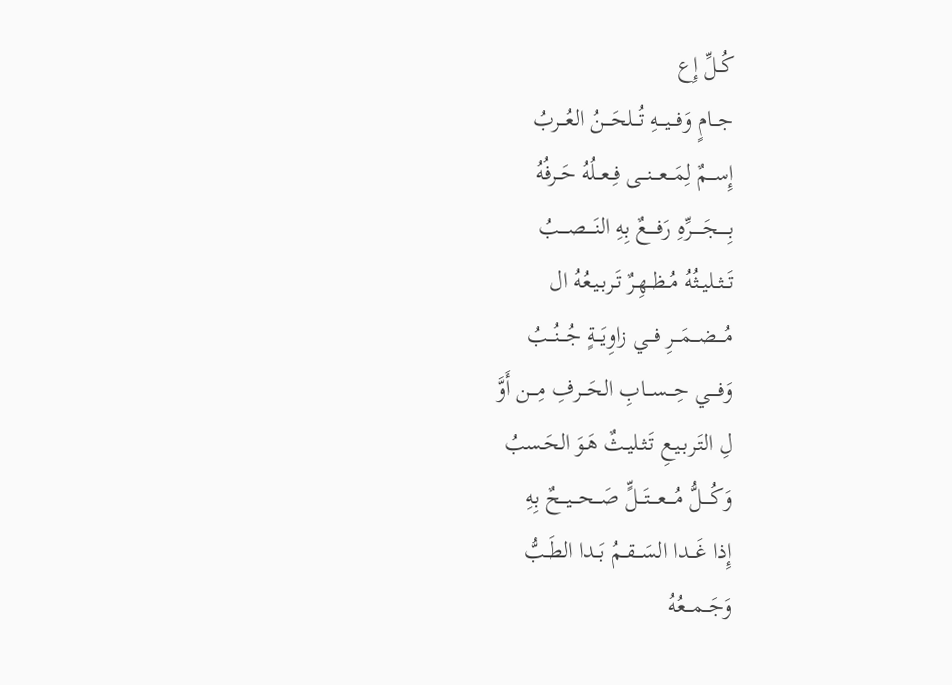كُــلِّ إِع
جـــامٍ وَفـــيـــهِ تُـــلحَـــنُ العُـــربُ
إِســـمٌ لِمَـــعـــنـــى فِــعــلُهُ حَــرفُهُ
بِـــــجَـــــرِّهِ رَفــــعٌ بِهِ النَــــصــــبُ
تَــثــليــثُهُ مُــظــهِـرٌ تَـربـيـعُهُ ال
مُــــضـــمَـــرِ فـــي زاوِيَـــةٍ جُـــنُـــبُ
وَفــــي حِـــســـابِ الحَـــرفِ مِـــن أَوَّ
لِ التَـربـيـعِ تَـثـليـثٌ هَـوَ الحَـسبُ
وَكُــــلُّ مُــــعــــتَـــلٍّ صَـــحـــيـــحٌ بِهِ
إِذا غَـــدا السَـــقــمُ بَــدا الطَــبُّ
وَجَـــمـــعُهُ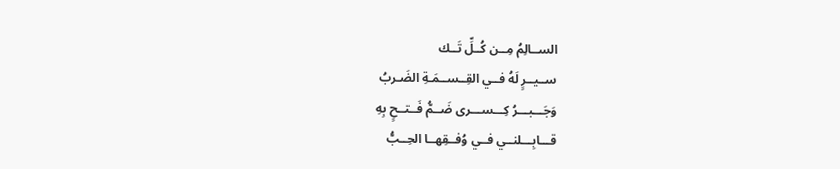الســالِمُ مِــن كُــلِّ تَــك
ســيــرٍ لَهُ فــي القِــســمَـةِ الضَـربُ
وَجَـــبـــرُ كِـــســـرى ضَــمُّ فَــتــحٍ بِهِ
قـــابِـــلنــي فــي وُفــقِهــا الحِــبُّ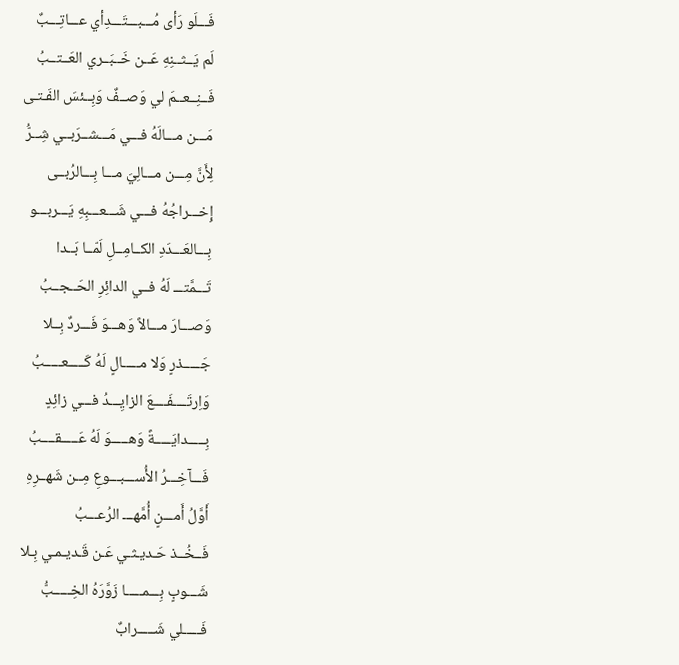فَـــلَو رَأى مُـــبـــتَـــدِأي عـــاتِـــبٌ
لَم يَــثــنِهِ عَــن خَــبَــري العَــتــبُ
فَــنِــعــمَ لي وَصــفٌ وَبِــئسَ الفَـتـى
مَـــن مـــالَهُ فـــي مَـــشــرَبــي شِــرُّ
لِأَنَّ مِـــن مـــالِيَ مـــا بِـــالرُبــى
إِخـــراجُهُ فـــي شَـــعـــبِهِ يَـــربـــو
بِـــالعَـــدَدِ الكــامِــلِ لَمّــا بَــدا
تَـــمَّتـــ لَهُ فــي الدائِرِ الحَــجــبُ
وَصـــارَ مـــالاً وَهـــوَ فَـــردٌ بِــلا
جَـــــذرٍ وَلا مـــــالٍ لَهُ كَـــــعـــــبُ
وَاِرتَــــفَــــعَ الزايِـــدُ فـــي زائِدٍ
بِـــــدايَـــــةً وَهـــــوَ لَهُ عَـــــقــــبُ
فَـــآخِـــرُ الأُســـبـــوعِ مِــن شَهــرِهِ
أَوَّلُ أَمـــنٍ أُمَّهـــ الرُعـــبُ
فَــخُــذ حَـديـثـي عَـن قَـديـمـي بِـلا
شَـــوبٍ بِـــمـــــا زَوَّرَهُ الخِـــــبُّ
فَـــــلي شَـــــرابٌ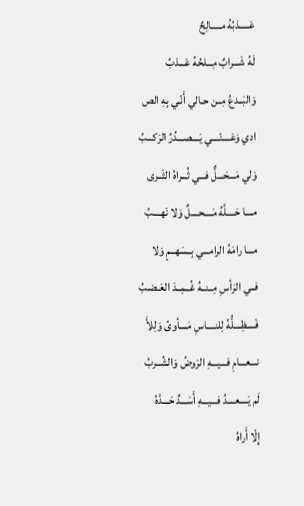عَـــــذبُهُ مـــــالِحٌ
لَهُ شَـــرابٌ مِـــلحُهُ عَـــذبُ
وَالبَــدعُ مِــن حـالي أَنّـي بِهِ الص
ادي وَعَــــنّــــي يَــــصـــدُرُ الرَكـــبُ
وَلي مَـــحَـــلٌّ فـــي ثُـــراهُ الثَــرى
مــــا حَــــلَّهُ مَــــحــــلٌ وَلا نَهــــبُ
مـــا رامَهُ الرامـــي بِــسَهــمٍ وَلا
فــي الرَأسِ مِــنــهُ غُــمِــدَ العَـضـبُ
فَــــظِــــلُّهُ لِلنــــاسِ مَــــأوىً وَلِلأَ
نـــعـــامِ فـــيـــهِ الرَوضُ وَالشُــربُ
لَم يَــــعــــدُ فـــيـــهِ أَسَـــدٌ حَـــدَّهُ
إِلّا أَراهُ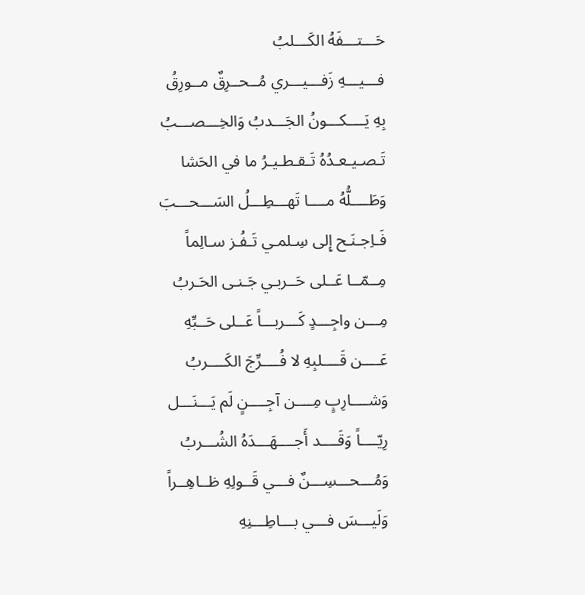حَـــتـــفَهُ الكَـــلبُ
فـــيـــهِ زَفـــيـــري مُــحــرِقٌ مــورِقُ
بِهِ يَــــكـــونُ الجَـــدبُ وَالخِـــصـــبُ
تَـصـيـعـدُهُ تَـقـطـيـرُ ما في الحَشا
وَطَــــلُّهُ مــــا تَهـــطِـــلُ السَـــحـــبَ
فَـاِجـنَـح إِلى سِـلمـي تَـفُـز سـالِماً
مِــمّــا عَــلى حَــربـي جَـنـى الحَـربُ
مِـــن واجِـــدٍ كَـــربـــاً عَــلى حَــبِّهِ
عَــــن قَــــلبِهِ لا فُــــرِّجَ الكَــــربُ
وَشــــارِبٍ مِــــن آجِــــنٍ لَم يَـــنَـــل
رِيّــــاً وَقَــــد أَجــــهَـــدَهُ الشُـــربُ
وَمُـــحـــسِـــنٌ فـــي قَــولِهِ ظــاهِــراً
وَلَيـــسَ فـــي بـــاطِـــنِهِ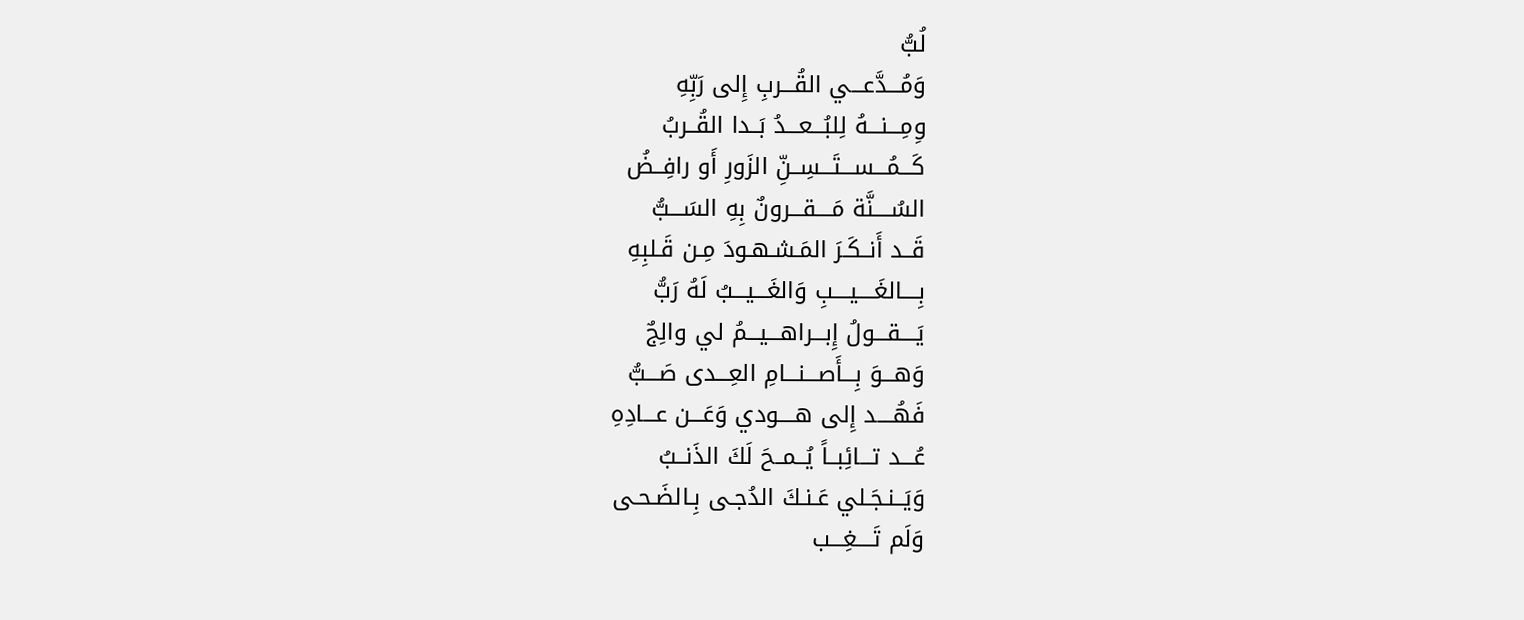لُبُّ
وَمُـــدَّعـــي القُـــربِ إِلى رَبِّهِ
وِمِـــنـــهُ لِلبُـــعـــدُ بَــدا القُــربُ
كَـــمُـــســـتَـــسِــنِّ الزَورِ أَو رافِــضُ
السُــــنَّة مَــــقـــرونٌ بِهِ السَـــبُّ
قَــد أَنــكَـرَ المَـشـهـودَ مِـن قَـلبِهِ
بِــــالغَــــيــــبِ وَالغَـــيـــبُ لَهُ رَبُّ
يَــــقـــولُ إِبـــراهـــيـــمُ لي والِجٌ
وَهـــوَ بِـــأَصـــنـــامِ العِـــدى صَـــبُّ
فَهُــــد إِلى هــــودي وَعَـــن عـــادِهِ
عُـــد تـــائِبــاً يُــمــحَ لَكَ الذَنــبُ
وَيَــنـجَـلي عَـنـكَ الدُجـى بِـالضَـحـى
وَلَم تَــــغِـــب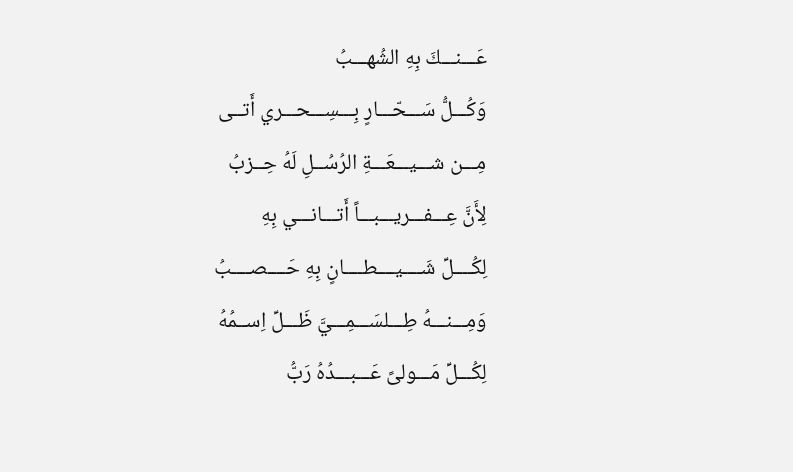عَـــنـــكَ بِهِ الشُهـــبُ
وَكُـــلُّ سَـــحّـــارٍ بِـــسِـــحـــري أَتــى
مِـــن شـــيـــعَـــةِ الرُسُــلِ لَهُ حِــزبُ
لِأَنَّ عِـــفـــريـــبـــاً أَتـــانـــي بِهِ
لِكُــــلِّ شَــــيــــطــــانٍ بِهِ حَــــصــــبُ
وَمِـــنـــهُ طِـــلسَـــمِـــيَّ ظَـــلِّ اِســمُهُ
لِكُـــلِّ مَـــولىً عَـــبـــدُهُ رَبُّ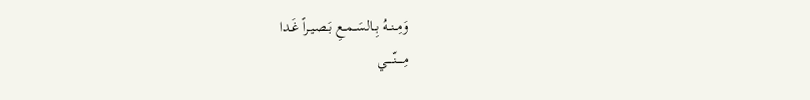وَمِــنــهُ بِــالسَــمــعِ بَـصـيـراً غَـدا
مِـــــنّـــــي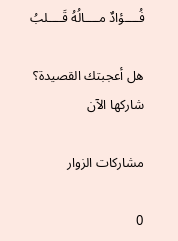فُــــؤادٌ مــــالُهُ قَــــلبُ

هل أعجبتك القصيدة؟ شاركها الآن

مشاركات الزوار

0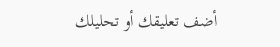أضف تعليقك أو تحليلك